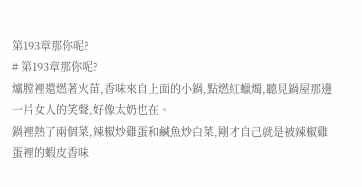第193章那你呢?
# 第193章那你呢?
爐膛裡還燃著火苗,香味來自上面的小鍋,點燃紅蠟燭,聽見鍋屋那邊一片女人的笑聲,好像太奶也在。
鍋裡熱了兩個菜,辣椒炒雞蛋和鹹魚炒白菜,剛才自己就是被辣椒雞蛋裡的蝦皮香味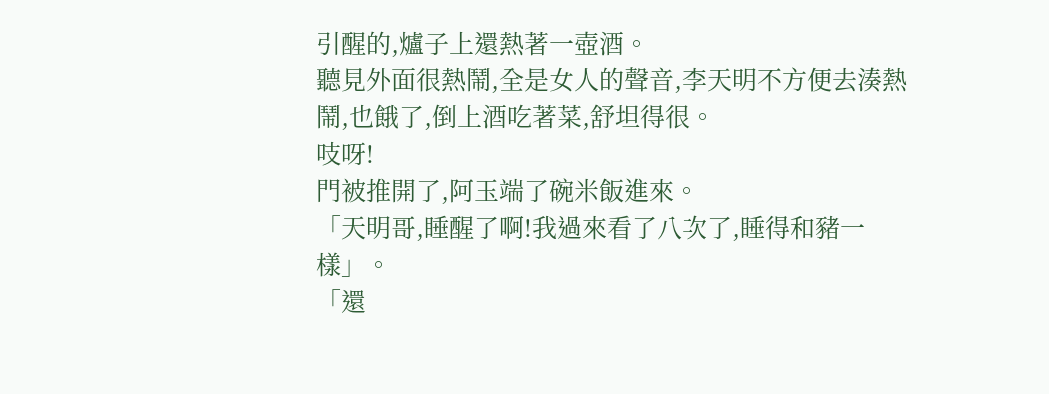引醒的,爐子上還熱著一壺酒。
聽見外面很熱鬧,全是女人的聲音,李天明不方便去湊熱鬧,也餓了,倒上酒吃著菜,舒坦得很。
吱呀!
門被推開了,阿玉端了碗米飯進來。
「天明哥,睡醒了啊!我過來看了八次了,睡得和豬一樣」。
「還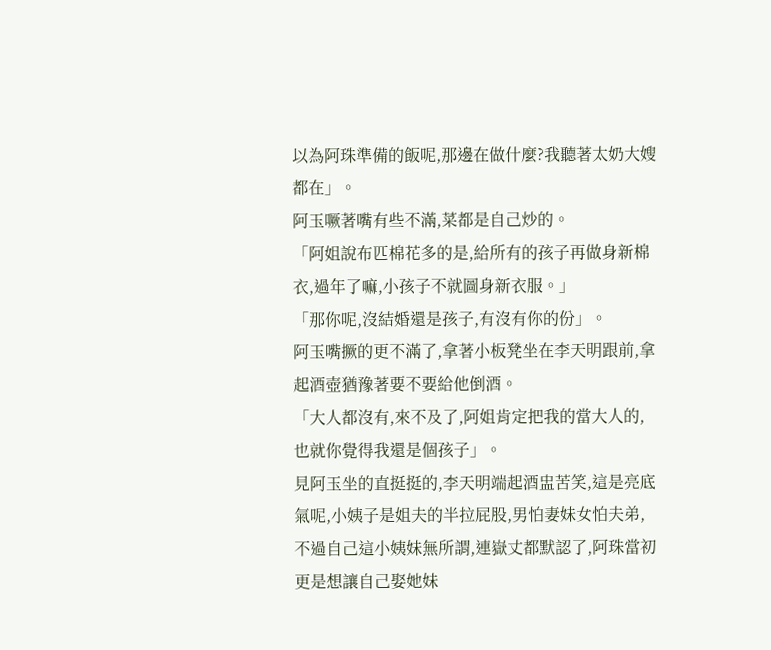以為阿珠準備的飯呢,那邊在做什麼?我聽著太奶大嫂都在」。
阿玉噘著嘴有些不滿,菜都是自己炒的。
「阿姐說布匹棉花多的是,給所有的孩子再做身新棉衣,過年了嘛,小孩子不就圖身新衣服。」
「那你呢,沒結婚還是孩子,有沒有你的份」。
阿玉嘴撅的更不滿了,拿著小板凳坐在李天明跟前,拿起酒壺猶豫著要不要給他倒酒。
「大人都沒有,來不及了,阿姐肯定把我的當大人的,也就你覺得我還是個孩子」。
見阿玉坐的直挺挺的,李天明端起酒盅苦笑,這是亮底氣呢,小姨子是姐夫的半拉屁股,男怕妻妹女怕夫弟,不過自己這小姨妹無所謂,連嶽丈都默認了,阿珠當初更是想讓自己娶她妹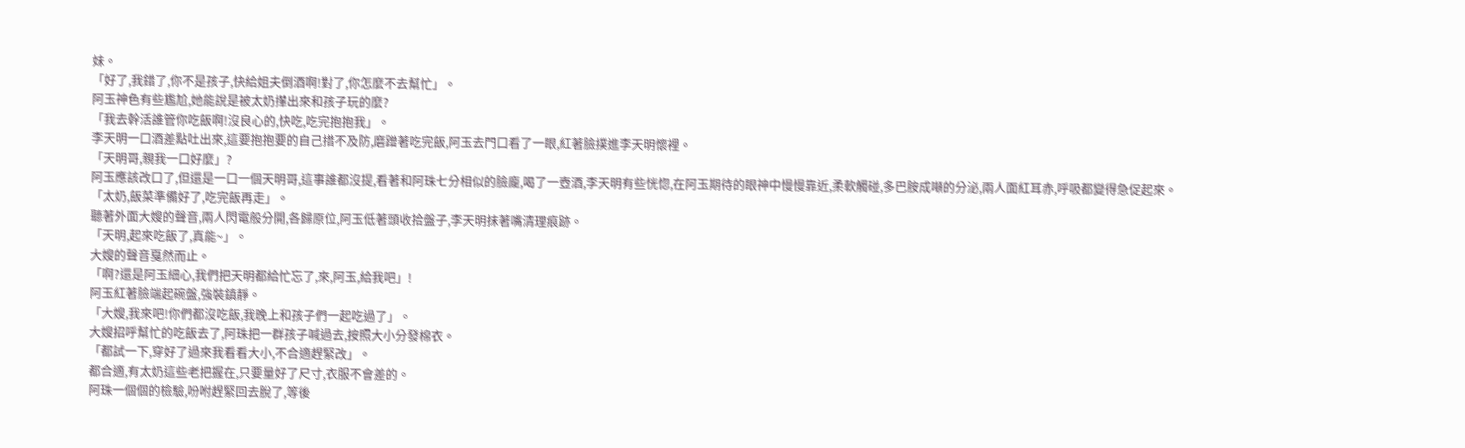妹。
「好了,我錯了,你不是孩子,快給姐夫倒酒啊!對了,你怎麼不去幫忙」。
阿玉神色有些尷尬,她能說是被太奶攆出來和孩子玩的麼?
「我去幹活誰管你吃飯啊!沒良心的,快吃,吃完抱抱我」。
李天明一口酒差點吐出來,這要抱抱要的自己措不及防,磨蹭著吃完飯,阿玉去門口看了一眼,紅著臉撲進李天明懷裡。
「天明哥,親我一口好麼」?
阿玉應該改口了,但還是一口一個天明哥,這事誰都沒提,看著和阿珠七分相似的臉龐,喝了一壺酒,李天明有些恍惚,在阿玉期待的眼神中慢慢靠近,柔軟觸碰,多巴胺成噸的分泌,兩人面紅耳赤,呼吸都變得急促起來。
「太奶,飯菜準備好了,吃完飯再走」。
聽著外面大嫂的聲音,兩人閃電般分開,各歸原位,阿玉低著頭收拾盤子,李天明抹著嘴清理痕跡。
「天明,起來吃飯了,真能~」。
大嫂的聲音戛然而止。
「啊?還是阿玉細心,我們把天明都給忙忘了,來,阿玉,給我吧」!
阿玉紅著臉端起碗盤,強裝鎮靜。
「大嫂,我來吧!你們都沒吃飯,我晚上和孩子們一起吃過了」。
大嫂招呼幫忙的吃飯去了,阿珠把一群孩子喊過去,按照大小分發棉衣。
「都試一下,穿好了過來我看看大小,不合適趕緊改」。
都合適,有太奶這些老把握在,只要量好了尺寸,衣服不會差的。
阿珠一個個的檢驗,吩咐趕緊回去脫了,等後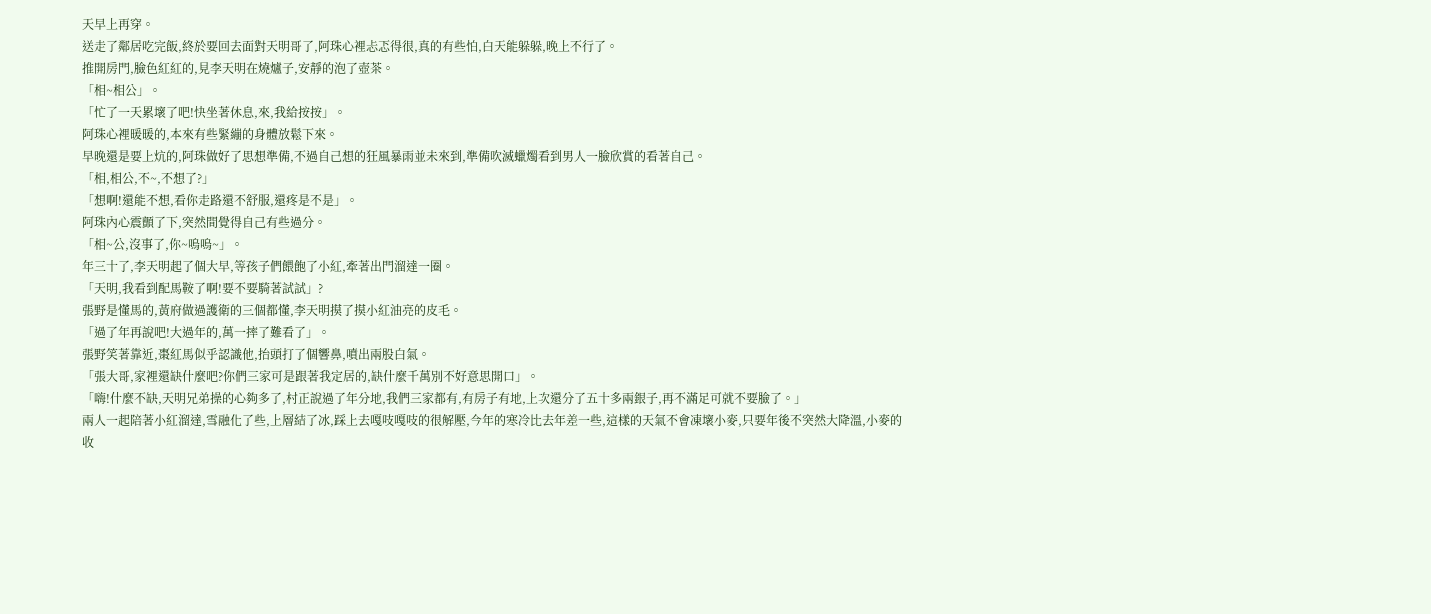天早上再穿。
送走了鄰居吃完飯,終於要回去面對天明哥了,阿珠心裡忐忑得很,真的有些怕,白天能躲躲,晚上不行了。
推開房門,臉色紅紅的,見李天明在燒爐子,安靜的泡了壺茶。
「相~相公」。
「忙了一天累壞了吧!快坐著休息,來,我給按按」。
阿珠心裡暖暖的,本來有些緊繃的身體放鬆下來。
早晚還是要上炕的,阿珠做好了思想準備,不過自己想的狂風暴雨並未來到,準備吹滅蠟燭看到男人一臉欣賞的看著自己。
「相,相公,不~,不想了?」
「想啊!還能不想,看你走路還不舒服,還疼是不是」。
阿珠內心震顫了下,突然間覺得自己有些過分。
「相~公,沒事了,你~嗚嗚~」。
年三十了,李天明起了個大早,等孩子們餵飽了小紅,牽著出門溜達一圈。
「天明,我看到配馬鞍了啊!要不要騎著試試」?
張野是懂馬的,黃府做過護衛的三個都懂,李天明摸了摸小紅油亮的皮毛。
「過了年再說吧!大過年的,萬一摔了難看了」。
張野笑著靠近,棗紅馬似乎認識他,抬頭打了個響鼻,噴出兩股白氣。
「張大哥,家裡還缺什麼吧?你們三家可是跟著我定居的,缺什麼千萬別不好意思開口」。
「嗨!什麼不缺,天明兄弟操的心夠多了,村正說過了年分地,我們三家都有,有房子有地,上次還分了五十多兩銀子,再不滿足可就不要臉了。」
兩人一起陪著小紅溜達,雪融化了些,上層結了冰,踩上去嘎吱嘎吱的很解壓,今年的寒冷比去年差一些,這樣的天氣不會凍壞小麥,只要年後不突然大降溫,小麥的收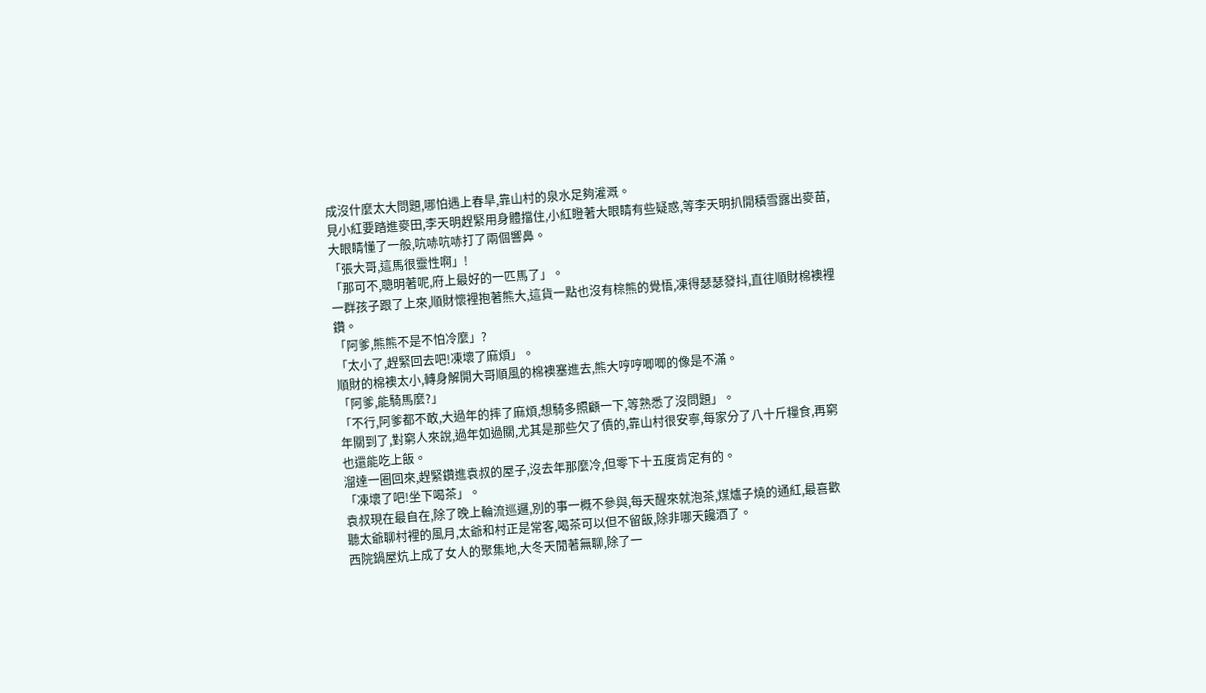成沒什麼太大問題,哪怕遇上春旱,靠山村的泉水足夠灌溉。
見小紅要踏進麥田,李天明趕緊用身體擋住,小紅瞪著大眼睛有些疑惑,等李天明扒開積雪露出麥苗,大眼睛懂了一般,吭哧吭哧打了兩個響鼻。
「張大哥,這馬很靈性啊」!
「那可不,聰明著呢,府上最好的一匹馬了」。
一群孩子跟了上來,順財懷裡抱著熊大,這貨一點也沒有棕熊的覺悟,凍得瑟瑟發抖,直往順財棉襖裡鑽。
「阿爹,熊熊不是不怕冷麼」?
「太小了,趕緊回去吧!凍壞了麻煩」。
順財的棉襖太小,轉身解開大哥順風的棉襖塞進去,熊大哼哼唧唧的像是不滿。
「阿爹,能騎馬麼?」
「不行,阿爹都不敢,大過年的摔了麻煩,想騎多照顧一下,等熟悉了沒問題」。
年關到了,對窮人來說,過年如過關,尤其是那些欠了債的,靠山村很安寧,每家分了八十斤糧食,再窮也還能吃上飯。
溜達一圈回來,趕緊鑽進袁叔的屋子,沒去年那麼冷,但零下十五度肯定有的。
「凍壞了吧!坐下喝茶」。
袁叔現在最自在,除了晚上輪流巡邏,別的事一概不參與,每天醒來就泡茶,煤爐子燒的通紅,最喜歡聽太爺聊村裡的風月,太爺和村正是常客,喝茶可以但不留飯,除非哪天饞酒了。
西院鍋屋炕上成了女人的聚集地,大冬天閒著無聊,除了一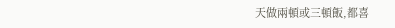天做兩頓或三頓飯,都喜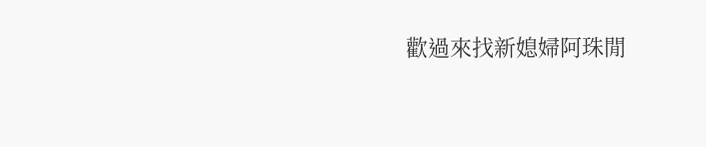歡過來找新媳婦阿珠閒